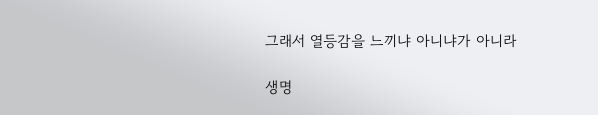그래서 열등감을 느끼냐 아니냐가 아니라

생명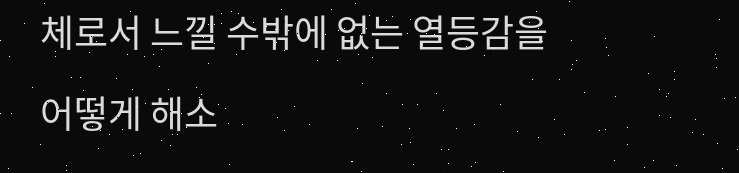체로서 느낄 수밖에 없는 열등감을

어떻게 해소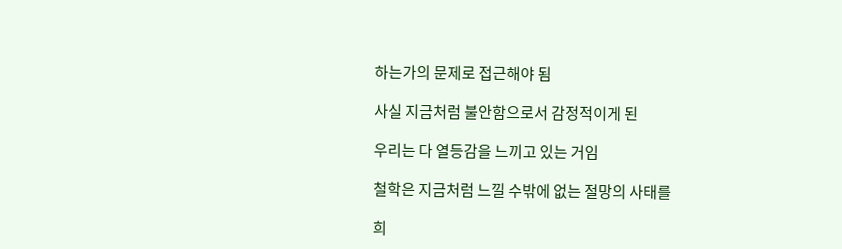하는가의 문제로 접근해야 됨

사실 지금처럼 불안함으로서 감정적이게 된

우리는 다 열등감을 느끼고 있는 거임

철학은 지금처럼 느낄 수밖에 없는 절망의 사태를

희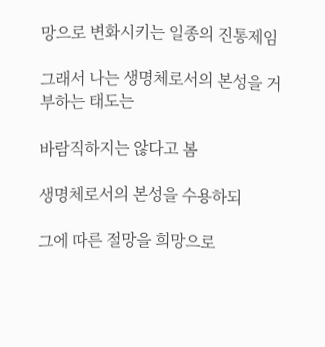망으로 변화시키는 일종의 진통제임

그래서 나는 생명체로서의 본성을 거부하는 태도는

바람직하지는 않다고 봄

생명체로서의 본성을 수용하되

그에 따른 절망을 희망으로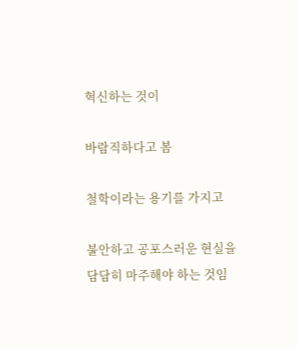혁신하는 것이

바람직하다고 봄

철학이라는 용기를 가지고

불안하고 공포스러운 현실을 담담히 마주해야 하는 것임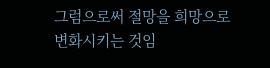그럼으로써 절망을 희망으로 변화시키는 것임